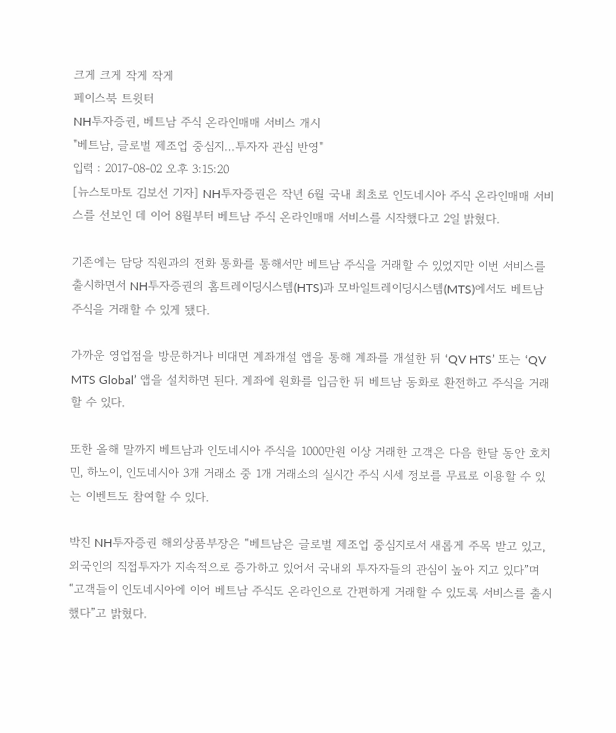크게 크게 작게 작게
페이스북 트윗터
NH투자증권, 베트남 주식 온라인매매 서비스 개시
"베트남, 글로벌 제조업 중심지…투자자 관심 반영"
입력 : 2017-08-02 오후 3:15:20
[뉴스토마토 김보선 기자] NH투자증권은 작년 6월 국내 최초로 인도네시아 주식 온라인매매 서비스를 선보인 데 이어 8월부터 베트남 주식 온라인매매 서비스를 시작했다고 2일 밝혔다.

기존에는 담당 직원과의 전화 통화를 통해서만 베트남 주식을 거래할 수 있었지만 이번 서비스를 출시하면서 NH투자증권의 홈트레이딩시스템(HTS)과 모바일트레이딩시스템(MTS)에서도 베트남 주식을 거래할 수 있게 됐다.

가까운 영업점을 방문하거나 비대면 계좌개설 앱을 통해 계좌를 개설한 뒤 ‘QV HTS’ 또는 ‘QV MTS Global’ 앱을 설치하면 된다. 계좌에 원화를 입금한 뒤 베트남 동화로 환전하고 주식을 거래할 수 있다.

또한 올해 말까지 베트남과 인도네시아 주식을 1000만원 이상 거래한 고객은 다음 한달 동안 호치민, 하노이, 인도네시아 3개 거래소 중 1개 거래소의 실시간 주식 시세 정보를 무료로 이용할 수 있는 이벤트도 참여할 수 있다.

박진 NH투자증권 해외상품부장은 “베트남은 글로벌 제조업 중심지로서 새롭게 주목 받고 있고, 외국인의 직접투자가 지속적으로 증가하고 있어서 국내외 투자자들의 관심이 높아 지고 있다”며 “고객들이 인도네시아에 이어 베트남 주식도 온라인으로 간편하게 거래할 수 있도록 서비스를 출시했다”고 밝혔다.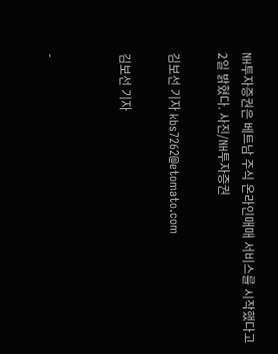NH투자증권은 베트남 주식 온라인매매 서비스를 시작했다고 2일 밝혔다. 사진/NH투자증권

김보선 기자 kbs7262@etomato.com

김보선 기자


-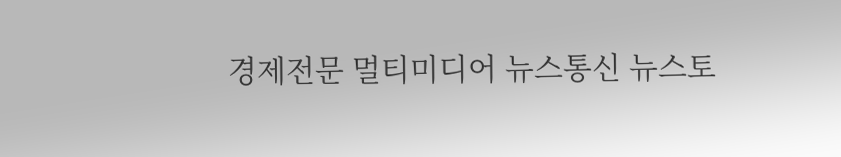경제전문 멀티미디어 뉴스통신 뉴스토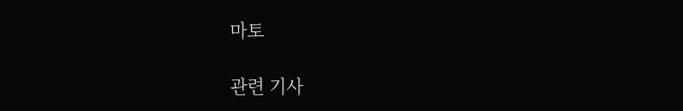마토

관련 기사